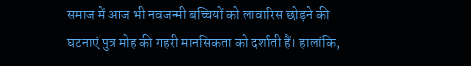समाज में आज भी नवजन्मी बच्चियों को लावारिस छोड़ने की घटनाएं पुत्र मोह की गहरी मानसिकता को दर्शाती हैं। हालांकि,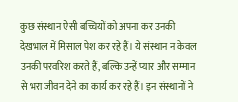कुछ संस्थान ऐसी बच्चियों को अपना कर उनकी देखभाल में मिसाल पेश कर रहे हैं। ये संस्थान न केवल उनकी परवरिश करते हैं, बल्कि उन्हें प्यार और सम्मान से भरा जीवन देने का कार्य कर रहे हैं। इन संस्थानों ने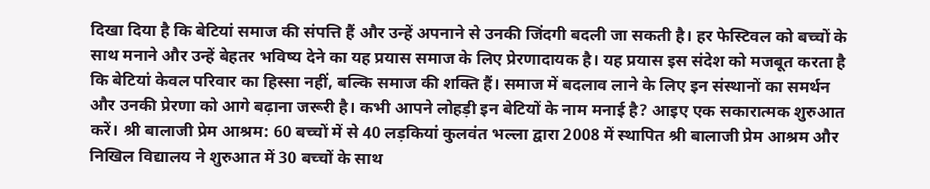दिखा दिया है कि बेटियां समाज की संपत्ति हैं और उन्हें अपनाने से उनकी जिंदगी बदली जा सकती है। हर फेस्टिवल को बच्चों के साथ मनाने और उन्हें बेहतर भविष्य देने का यह प्रयास समाज के लिए प्रेरणादायक है। यह प्रयास इस संदेश को मजबूत करता है कि बेटियां केवल परिवार का हिस्सा नहीं, बल्कि समाज की शक्ति हैं। समाज में बदलाव लाने के लिए इन संस्थानों का समर्थन और उनकी प्रेरणा को आगे बढ़ाना जरूरी है। कभी आपने लोहड़ी इन बेटियों के नाम मनाई है? आइए एक सकारात्मक शुरुआत करें। श्री बालाजी प्रेम आश्रम: 60 बच्चों में से 40 लड़कियां कुलवंत भल्ला द्वारा 2008 में स्थापित श्री बालाजी प्रेम आश्रम और निखिल विद्यालय ने शुरुआत में 30 बच्चों के साथ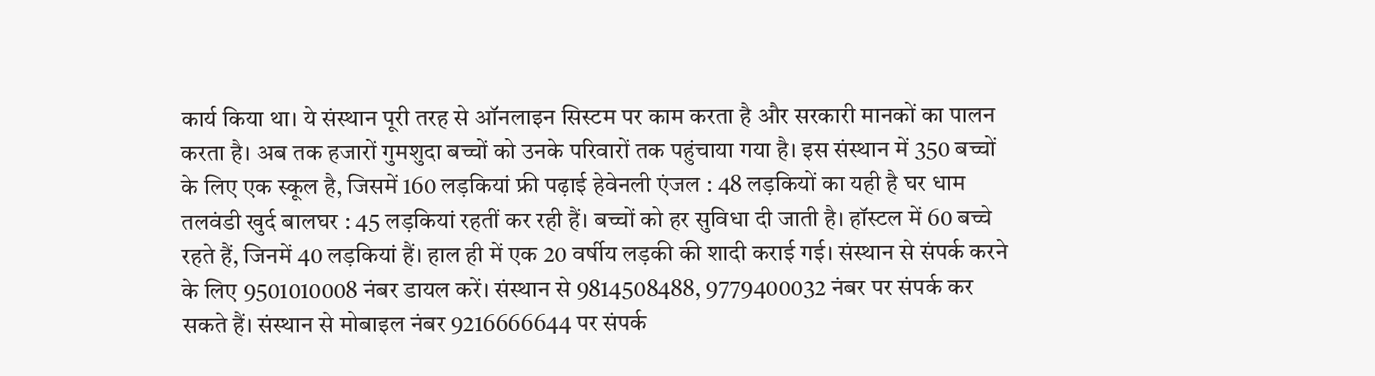कार्य किया था। ये संस्थान पूरी तरह से ऑनलाइन सिस्टम पर काम करता है और सरकारी मानकों का पालन करता है। अब तक हजारों गुमशुदा बच्चों को उनके परिवारों तक पहुंचाया गया है। इस संस्थान में 350 बच्चों के लिए एक स्कूल है, जिसमें 160 लड़कियां फ्री पढ़ाई हेवेनली एंजल : 48 लड़कियों का यही है घर धाम तलवंडी खुर्द बालघर : 45 लड़कियां रहतीं कर रही हैं। बच्चों को हर सुविधा दी जाती है। हॉस्टल में 60 बच्चे रहते हैं, जिनमें 40 लड़कियां हैं। हाल ही में एक 20 वर्षीय लड़की की शादी कराई गई। संस्थान से संपर्क करने के लिए 9501010008 नंबर डायल करें। संस्थान से 9814508488, 9779400032 नंबर पर संपर्क कर सकते हैं। संस्थान से मोबाइल नंबर 9216666644 पर संपर्क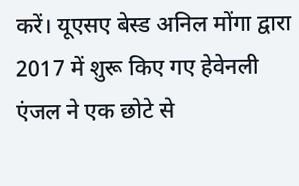करें। यूएसए बेस्ड अनिल मोंगा द्वारा 2017 में शुरू किए गए हेवेनली एंजल ने एक छोटे से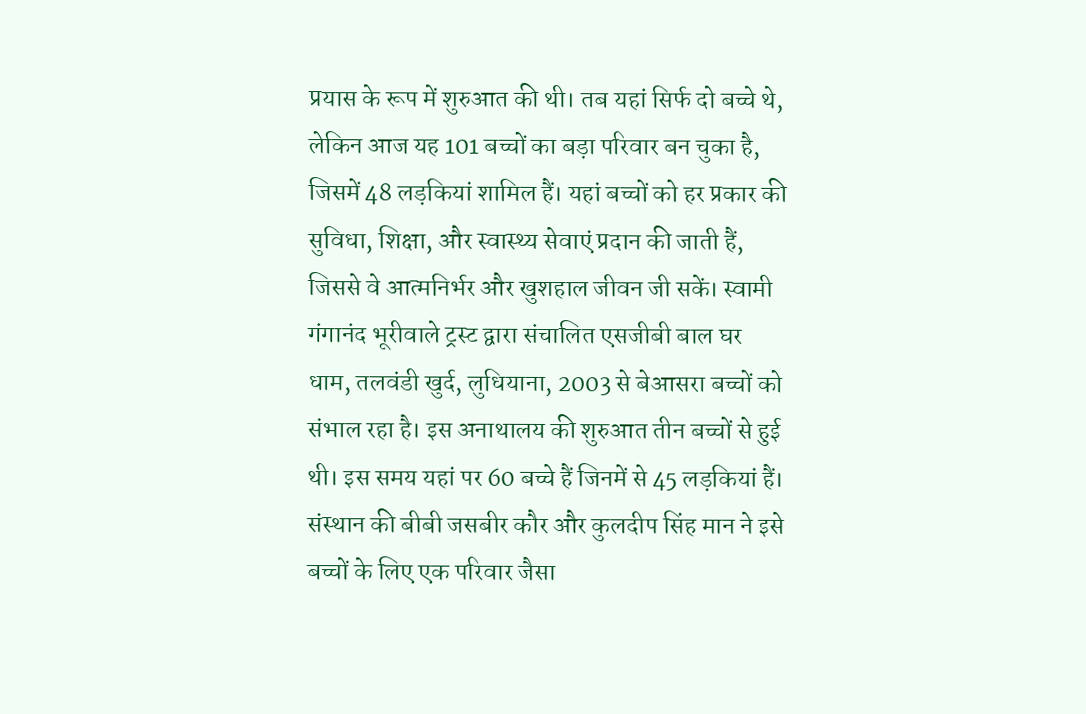प्रयास के रूप में शुरुआत की थी। तब यहां सिर्फ दो बच्चे थे, लेकिन आज यह 101 बच्चों का बड़ा परिवार बन चुका है, जिसमें 48 लड़कियां शामिल हैं। यहां बच्चों को हर प्रकार की सुविधा, शिक्षा, और स्वास्थ्य सेवाएं प्रदान की जाती हैं, जिससे वे आत्मनिर्भर और खुशहाल जीवन जी सकें। स्वामी गंगानंद भूरीवाले ट्रस्ट द्वारा संचालित एसजीबी बाल घर धाम, तलवंडी खुर्द, लुधियाना, 2003 से बेआसरा बच्चों को संभाल रहा है। इस अनाथालय की शुरुआत तीन बच्चों से हुई थी। इस समय यहां पर 60 बच्चे हैं जिनमें से 45 लड़कियां हैं। संस्थान की बीबी जसबीर कौर और कुलदीप सिंह मान ने इसे बच्चों के लिए एक परिवार जैसा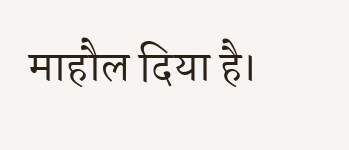माहौल दिया है।